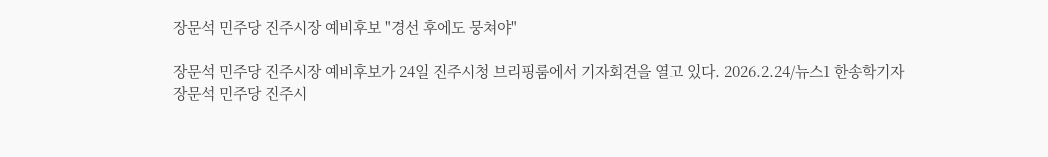장문석 민주당 진주시장 예비후보 "경선 후에도 뭉쳐야"

장문석 민주당 진주시장 예비후보가 24일 진주시청 브리핑룸에서 기자회견을 열고 있다. 2026.2.24/뉴스1 한송학기자
장문석 민주당 진주시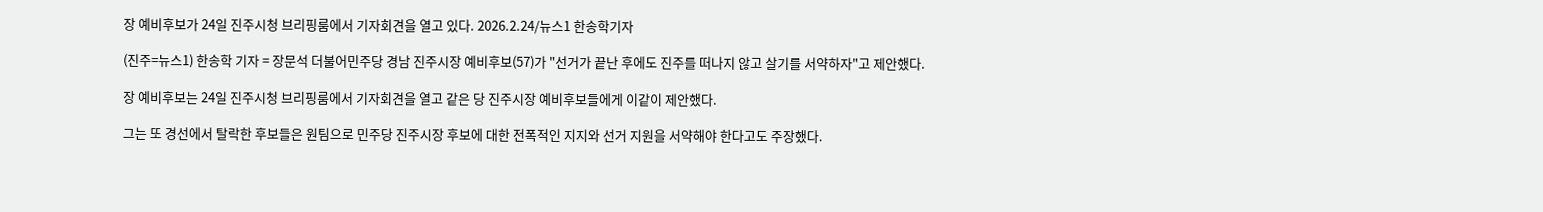장 예비후보가 24일 진주시청 브리핑룸에서 기자회견을 열고 있다. 2026.2.24/뉴스1 한송학기자

(진주=뉴스1) 한송학 기자 = 장문석 더불어민주당 경남 진주시장 예비후보(57)가 "선거가 끝난 후에도 진주를 떠나지 않고 살기를 서약하자"고 제안했다.

장 예비후보는 24일 진주시청 브리핑룸에서 기자회견을 열고 같은 당 진주시장 예비후보들에게 이같이 제안했다.

그는 또 경선에서 탈락한 후보들은 원팀으로 민주당 진주시장 후보에 대한 전폭적인 지지와 선거 지원을 서약해야 한다고도 주장했다.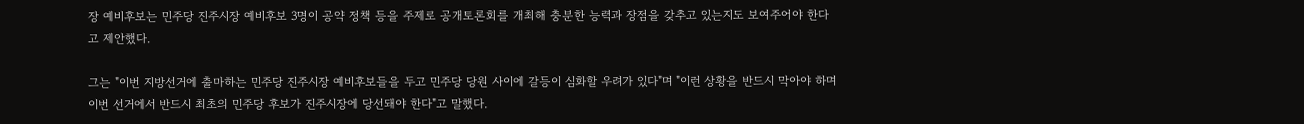장 예비후보는 민주당 진주시장 예비후보 3명이 공약 정책 등을 주제로 공개토론회를 개최해 충분한 능력과 장점을 갖추고 있는지도 보여주어야 한다고 제안했다.

그는 "이번 지방선거에 출마하는 민주당 진주시장 예비후보들을 두고 민주당 당원 사이에 갈등이 심화할 우려가 있다"며 "이런 상황을 반드시 막아야 하며 이번 선거에서 반드시 최초의 민주당 후보가 진주시장에 당선돼야 한다"고 말했다.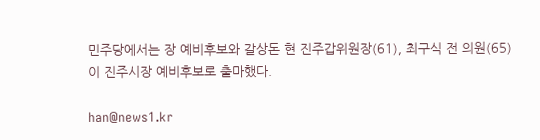민주당에서는 장 예비후보와 갈상돈 현 진주갑위원장(61), 최구식 전 의원(65)이 진주시장 예비후보로 출마했다.

han@news1.kr